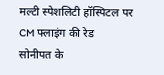मल्टी स्पेशलिटी हॉस्पिटल पर CM फ्लाइंग की रेड
सोनीपत के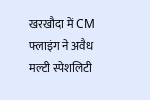खरखौदा में CM फ्लाइंग ने अवैध मल्टी स्पेशलिटी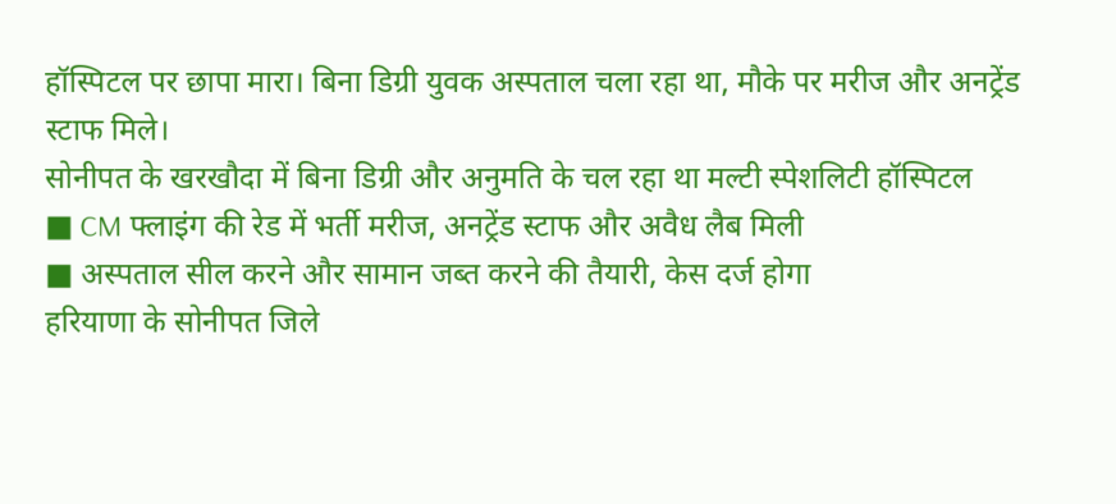हॉस्पिटल पर छापा मारा। बिना डिग्री युवक अस्पताल चला रहा था, मौके पर मरीज और अनट्रेंड स्टाफ मिले।
सोनीपत के खरखौदा में बिना डिग्री और अनुमति के चल रहा था मल्टी स्पेशलिटी हॉस्पिटल
■ CM फ्लाइंग की रेड में भर्ती मरीज, अनट्रेंड स्टाफ और अवैध लैब मिली
■ अस्पताल सील करने और सामान जब्त करने की तैयारी, केस दर्ज होगा
हरियाणा के सोनीपत जिले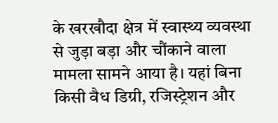के खरखौदा क्षेत्र में स्वास्थ्य व्यवस्था से जुड़ा बड़ा और चौंकाने वाला मामला सामने आया है। यहां बिना किसी वैध डिग्री, रजिस्ट्रेशन और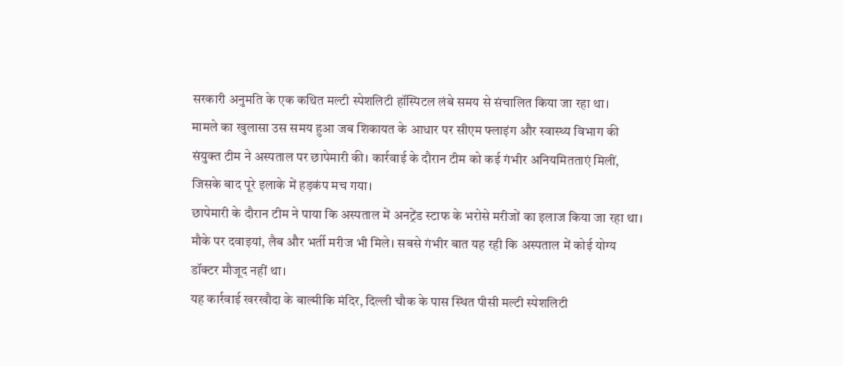सरकारी अनुमति के एक कथित मल्टी स्पेशलिटी हॉस्पिटल लंबे समय से संचालित किया जा रहा था।
मामले का खुलासा उस समय हुआ जब शिकायत के आधार पर सीएम फ्लाइंग और स्वास्थ्य विभाग की संयुक्त टीम ने अस्पताल पर छापेमारी की। कार्रवाई के दौरान टीम को कई गंभीर अनियमितताएं मिलीं, जिसके बाद पूरे इलाके में हड़कंप मच गया।
छापेमारी के दौरान टीम ने पाया कि अस्पताल में अनट्रेंड स्टाफ के भरोसे मरीजों का इलाज किया जा रहा था। मौके पर दवाइयां, लैब और भर्ती मरीज भी मिले। सबसे गंभीर बात यह रही कि अस्पताल में कोई योग्य डॉक्टर मौजूद नहीं था।
यह कार्रवाई खरखौदा के बाल्मीकि मंदिर, दिल्ली चौक के पास स्थित पीसी मल्टी स्पेशलिटी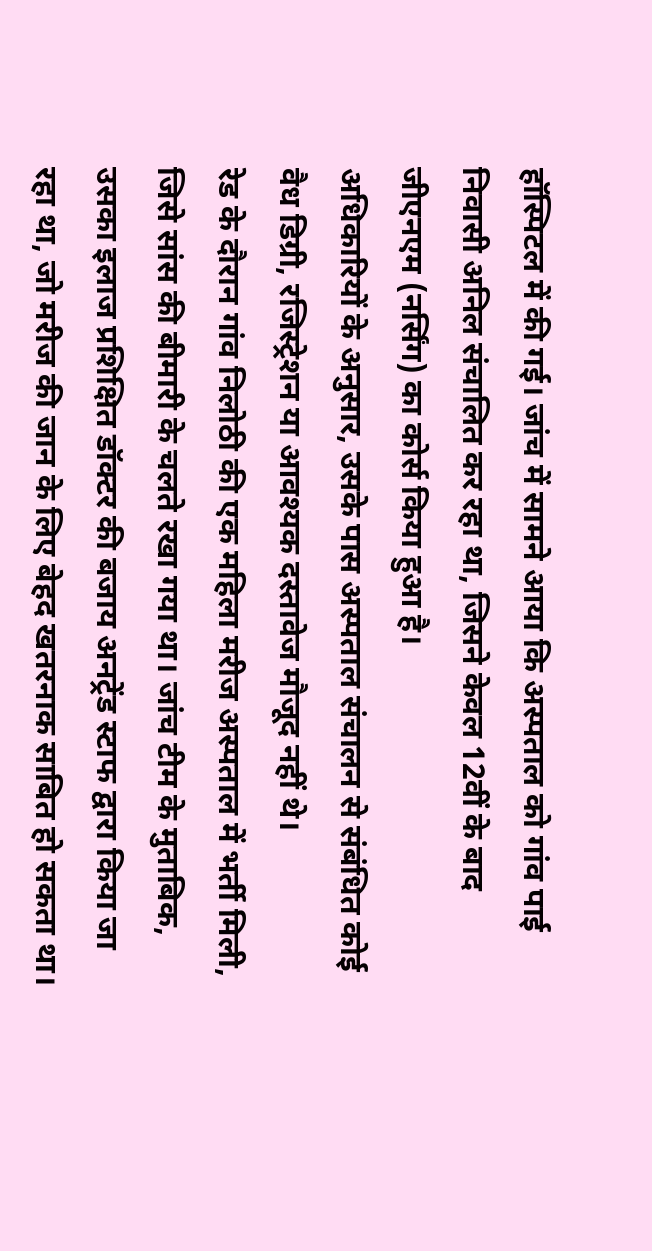हॉस्पिटल में की गई। जांच में सामने आया कि अस्पताल को गांव पाई निवासी अनिल संचालित कर रहा था, जिसने केवल 12वीं के बाद जीएनएम (नर्सिंग) का कोर्स किया हुआ है।
अधिकारियों के अनुसार, उसके पास अस्पताल संचालन से संबंधित कोई वैध डिग्री, रजिस्ट्रेशन या आवश्यक दस्तावेज मौजूद नहीं थे।
रेड के दौरान गांव निलोठी की एक महिला मरीज अस्पताल में भर्ती मिली, जिसे सांस की बीमारी के चलते रखा गया था। जांच टीम के मुताबिक, उसका इलाज प्रशिक्षित डॉक्टर की बजाय अनट्रेंड स्टाफ द्वारा किया जा रहा था, जो मरीज की जान के लिए बेहद खतरनाक साबित हो सकता था।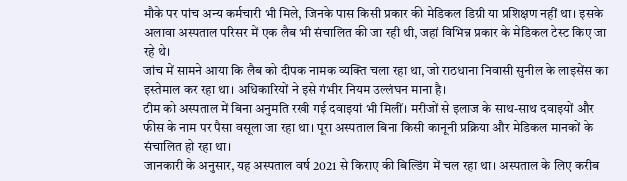मौके पर पांच अन्य कर्मचारी भी मिले, जिनके पास किसी प्रकार की मेडिकल डिग्री या प्रशिक्षण नहीं था। इसके अलावा अस्पताल परिसर में एक लैब भी संचालित की जा रही थी, जहां विभिन्न प्रकार के मेडिकल टेस्ट किए जा रहे थे।
जांच में सामने आया कि लैब को दीपक नामक व्यक्ति चला रहा था, जो राठधाना निवासी सुनील के लाइसेंस का इस्तेमाल कर रहा था। अधिकारियों ने इसे गंभीर नियम उल्लंघन माना है।
टीम को अस्पताल में बिना अनुमति रखी गई दवाइयां भी मिलीं। मरीजों से इलाज के साथ-साथ दवाइयों और फीस के नाम पर पैसा वसूला जा रहा था। पूरा अस्पताल बिना किसी कानूनी प्रक्रिया और मेडिकल मानकों के संचालित हो रहा था।
जानकारी के अनुसार, यह अस्पताल वर्ष 2021 से किराए की बिल्डिंग में चल रहा था। अस्पताल के लिए करीब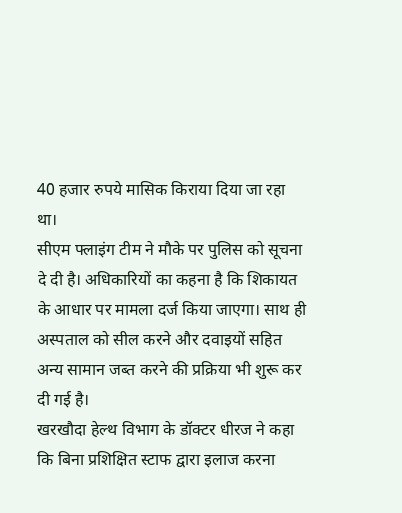40 हजार रुपये मासिक किराया दिया जा रहा था।
सीएम फ्लाइंग टीम ने मौके पर पुलिस को सूचना दे दी है। अधिकारियों का कहना है कि शिकायत के आधार पर मामला दर्ज किया जाएगा। साथ ही अस्पताल को सील करने और दवाइयों सहित अन्य सामान जब्त करने की प्रक्रिया भी शुरू कर दी गई है।
खरखौदा हेल्थ विभाग के डॉक्टर धीरज ने कहा कि बिना प्रशिक्षित स्टाफ द्वारा इलाज करना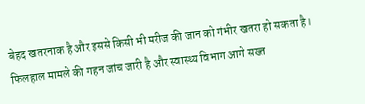बेहद खतरनाक है और इससे किसी भी मरीज की जान को गंभीर खतरा हो सकता है।
फिलहाल मामले की गहन जांच जारी है और स्वास्थ्य विभाग आगे सख्त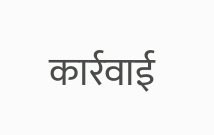कार्रवाई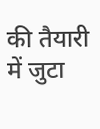की तैयारी में जुटा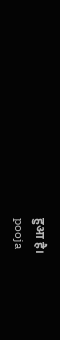हुआ है।
pooja